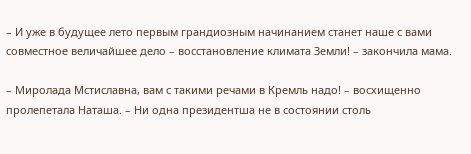– И уже в будущее лето первым грандиозным начинанием станет наше с вами совместное величайшее дело – восстановление климата Земли! – закончила мама.

– Миролада Мстиславна, вам с такими речами в Кремль надо! – восхищенно пролепетала Наташа. – Ни одна президентша не в состоянии столь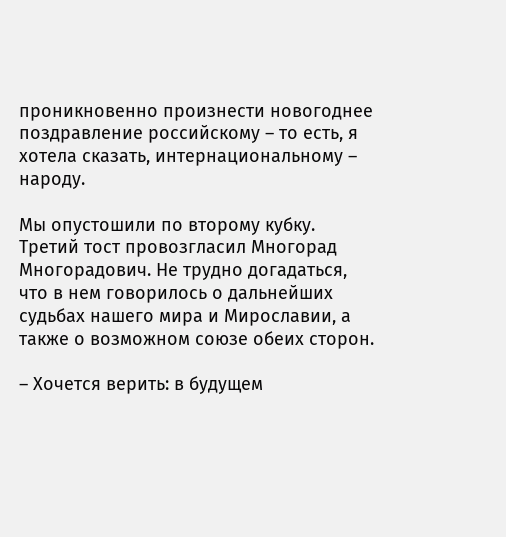проникновенно произнести новогоднее поздравление российскому – то есть, я хотела сказать, интернациональному – народу.

Мы опустошили по второму кубку. Третий тост провозгласил Многорад Многорадович. Не трудно догадаться, что в нем говорилось о дальнейших судьбах нашего мира и Мирославии, а также о возможном союзе обеих сторон.

– Хочется верить: в будущем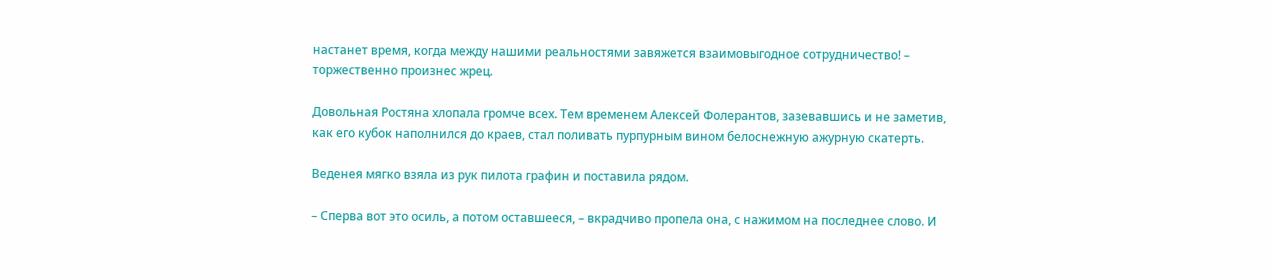настанет время, когда между нашими реальностями завяжется взаимовыгодное сотрудничество! – торжественно произнес жрец.

Довольная Ростяна хлопала громче всех. Тем временем Алексей Фолерантов, зазевавшись и не заметив, как его кубок наполнился до краев, стал поливать пурпурным вином белоснежную ажурную скатерть.

Веденея мягко взяла из рук пилота графин и поставила рядом.

– Сперва вот это осиль, а потом оставшееся, – вкрадчиво пропела она, с нажимом на последнее слово. И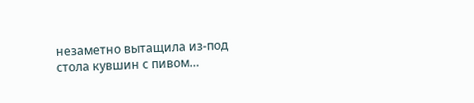незаметно вытащила из-под стола кувшин с пивом…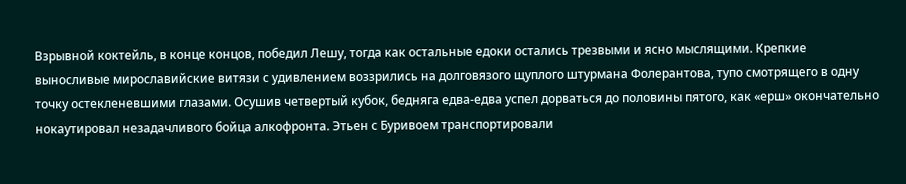Взрывной коктейль, в конце концов, победил Лешу, тогда как остальные едоки остались трезвыми и ясно мыслящими. Крепкие выносливые мирославийские витязи с удивлением воззрились на долговязого щуплого штурмана Фолерантова, тупо смотрящего в одну точку остекленевшими глазами. Осушив четвертый кубок, бедняга едва-едва успел дорваться до половины пятого, как «ерш» окончательно нокаутировал незадачливого бойца алкофронта. Этьен с Буривоем транспортировали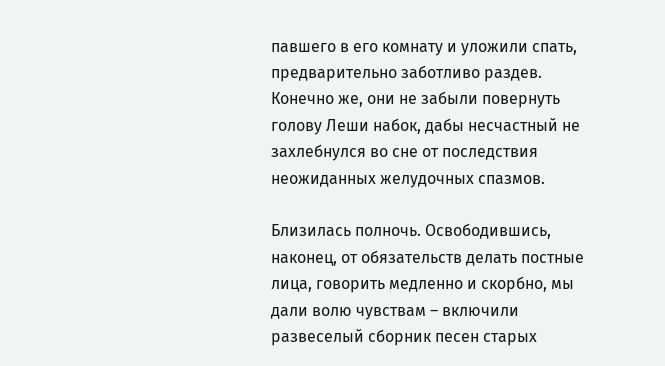павшего в его комнату и уложили спать, предварительно заботливо раздев. Конечно же, они не забыли повернуть голову Леши набок, дабы несчастный не захлебнулся во сне от последствия неожиданных желудочных спазмов.

Близилась полночь. Освободившись, наконец, от обязательств делать постные лица, говорить медленно и скорбно, мы дали волю чувствам – включили развеселый сборник песен старых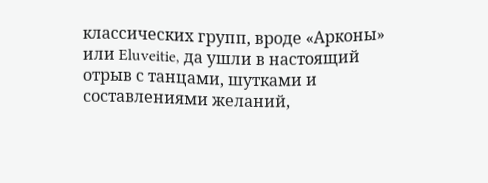классических групп, вроде «Арконы» или Eluveitie, да ушли в настоящий отрыв с танцами, шутками и составлениями желаний,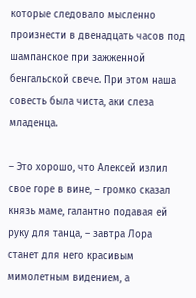которые следовало мысленно произнести в двенадцать часов под шампанское при зажженной бенгальской свече. При этом наша совесть была чиста, аки слеза младенца.

– Это хорошо, что Алексей излил свое горе в вине, – громко сказал князь маме, галантно подавая ей руку для танца, – завтра Лора станет для него красивым мимолетным видением, а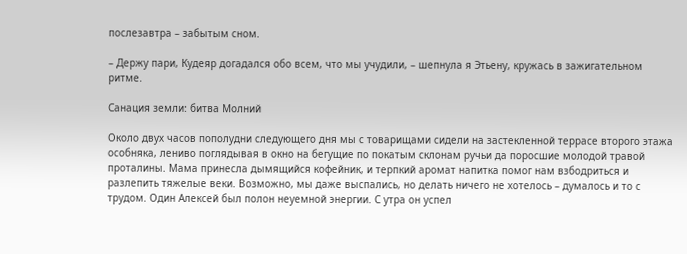послезавтра – забытым сном.

– Держу пари, Кудеяр догадался обо всем, что мы учудили, – шепнула я Этьену, кружась в зажигательном ритме.

Санация земли: битва Молний

Около двух часов пополудни следующего дня мы с товарищами сидели на застекленной террасе второго этажа особняка, лениво поглядывая в окно на бегущие по покатым склонам ручьи да поросшие молодой травой проталины. Мама принесла дымящийся кофейник, и терпкий аромат напитка помог нам взбодриться и разлепить тяжелые веки. Возможно, мы даже выспались, но делать ничего не хотелось – думалось и то с трудом. Один Алексей был полон неуемной энергии. С утра он успел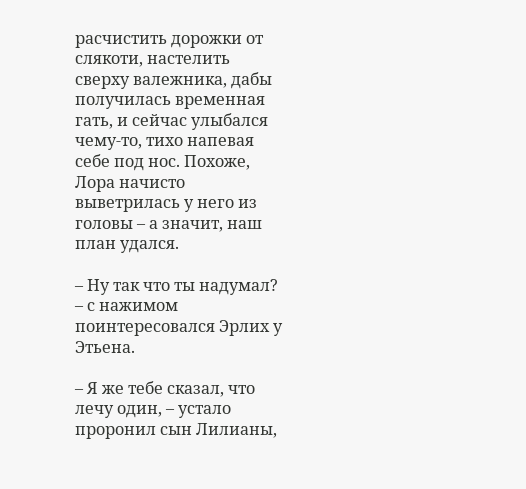расчистить дорожки от слякоти, настелить сверху валежника, дабы получилась временная гать, и сейчас улыбался чему-то, тихо напевая себе под нос. Похоже, Лора начисто выветрилась у него из головы – а значит, наш план удался.

– Ну так что ты надумал? – с нажимом поинтересовался Эрлих у Этьена.

– Я же тебе сказал, что лечу один, – устало проронил сын Лилианы,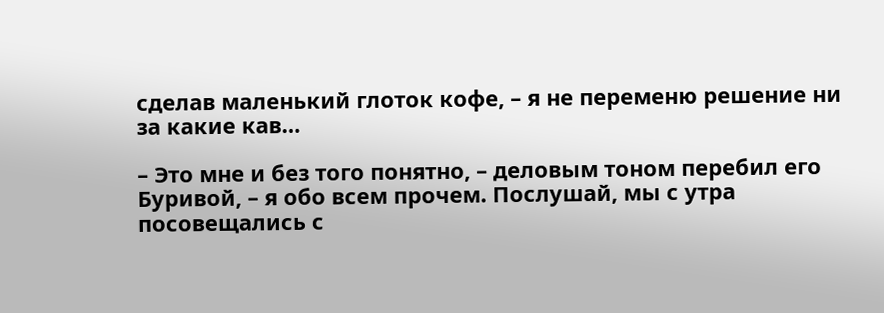сделав маленький глоток кофе, – я не переменю решение ни за какие кав…

– Это мне и без того понятно, – деловым тоном перебил его Буривой, – я обо всем прочем. Послушай, мы с утра посовещались с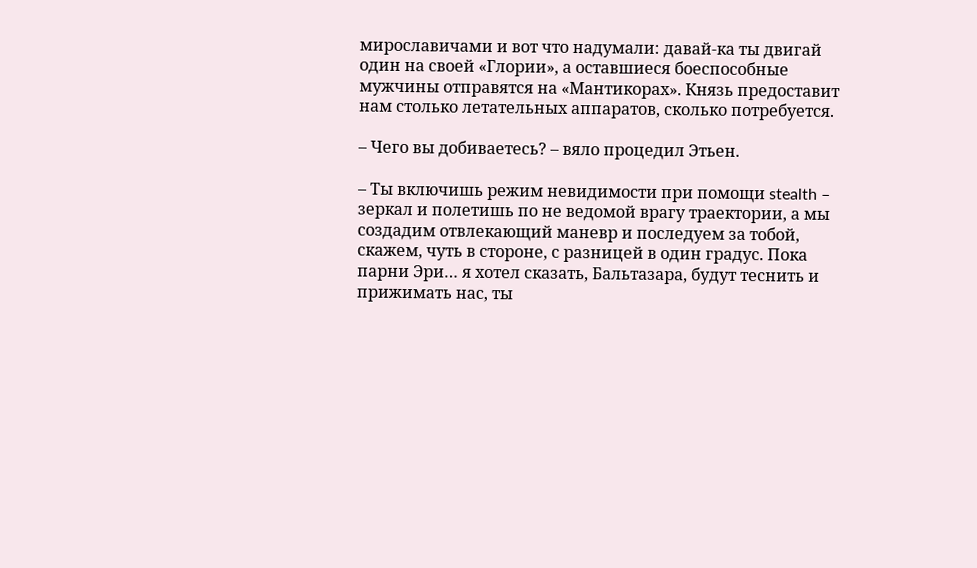мирославичами и вот что надумали: давай-ка ты двигай один на своей «Глории», а оставшиеся боеспособные мужчины отправятся на «Мантикорах». Князь предоставит нам столько летательных аппаратов, сколько потребуется.

– Чего вы добиваетесь? – вяло процедил Этьен.

– Ты включишь режим невидимости при помощи stealth – зеркал и полетишь по не ведомой врагу траектории, а мы создадим отвлекающий маневр и последуем за тобой, скажем, чуть в стороне, с разницей в один градус. Пока парни Эри… я хотел сказать, Бальтазара, будут теснить и прижимать нас, ты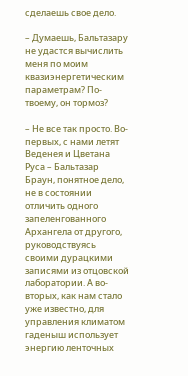сделаешь свое дело.

– Думаешь, Бальтазару не удастся вычислить меня по моим квазиэнергетическим параметрам? По-твоему, он тормоз?

– Не все так просто. Во-первых, с нами летят Веденея и Цветана Руса – Бальтазар Браун, понятное дело, не в состоянии отличить одного запеленгованного Архангела от другого, руководствуясь своими дурацкими записями из отцовской лаборатории. А во-вторых, как нам стало уже известно, для управления климатом гаденыш использует энергию ленточных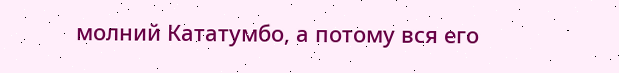молний Кататумбо, а потому вся его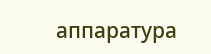аппаратура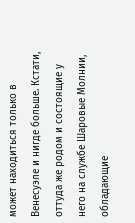может находиться только в Венесуэле и нигде больше. Кстати, оттуда же родом и состоящие у него на службе Шаровые Молнии, обладающие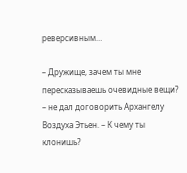реверсивным…

– Дружище, зачем ты мне пересказываешь очевидные вещи? – не дал договорить Архангелу Воздуха Этьен. – К чему ты клонишь?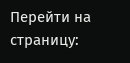Перейти на страницу: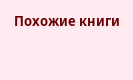Похожие книги